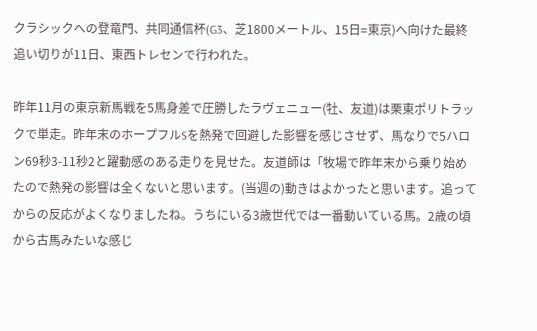クラシックへの登竜門、共同通信杯(G3、芝1800メートル、15日=東京)へ向けた最終追い切りが11日、東西トレセンで行われた。

昨年11月の東京新馬戦を5馬身差で圧勝したラヴェニュー(牡、友道)は栗東ポリトラックで単走。昨年末のホープフルSを熱発で回避した影響を感じさせず、馬なりで5ハロン69秒3-11秒2と躍動感のある走りを見せた。友道師は「牧場で昨年末から乗り始めたので熱発の影響は全くないと思います。(当週の)動きはよかったと思います。追ってからの反応がよくなりましたね。うちにいる3歳世代では一番動いている馬。2歳の頃から古馬みたいな感じ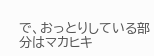で、おっとりしている部分はマカヒキ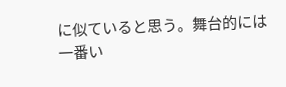に似ていると思う。舞台的には一番い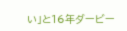い」と16年ダービー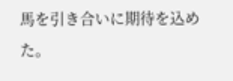馬を引き合いに期待を込めた。